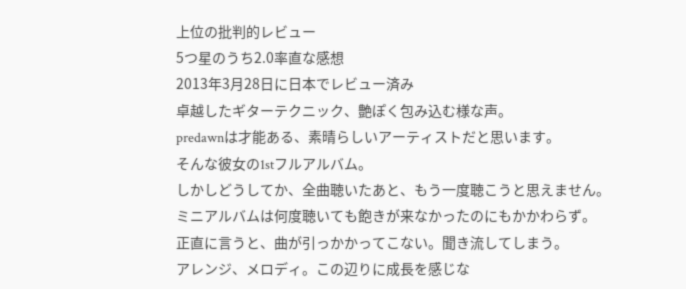上位の批判的レビュー
5つ星のうち2.0率直な感想
2013年3月28日に日本でレビュー済み
卓越したギターテクニック、艶ぽく包み込む様な声。
predawnは才能ある、素晴らしいアーティストだと思います。
そんな彼女の1stフルアルバム。
しかしどうしてか、全曲聴いたあと、もう一度聴こうと思えません。
ミニアルバムは何度聴いても飽きが来なかったのにもかかわらず。
正直に言うと、曲が引っかかってこない。聞き流してしまう。
アレンジ、メロディ。この辺りに成長を感じな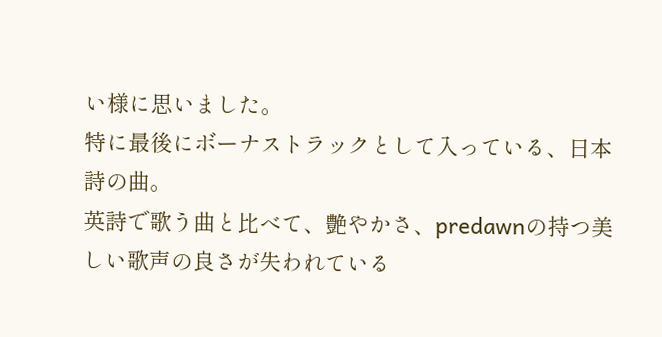い様に思いました。
特に最後にボーナストラックとして入っている、日本詩の曲。
英詩で歌う曲と比べて、艶やかさ、predawnの持つ美しい歌声の良さが失われている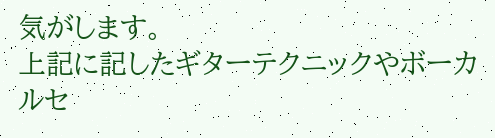気がします。
上記に記したギターテクニックやボーカルセ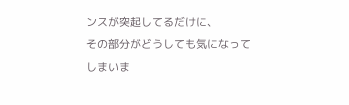ンスが突起してるだけに、
その部分がどうしても気になってしまいま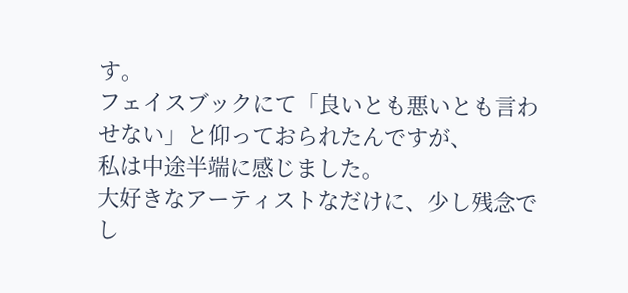す。
フェイスブックにて「良いとも悪いとも言わせない」と仰っておられたんですが、
私は中途半端に感じました。
大好きなアーティストなだけに、少し残念でし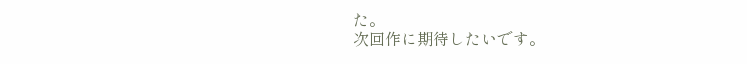た。
次回作に期待したいです。